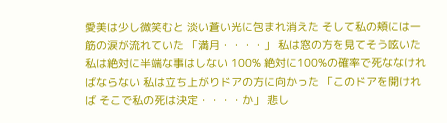愛美は少し微笑むと 淡い蒼い光に包まれ消えた そして私の頬には一筋の涙が流れていた 「満月・・・・」 私は窓の方を見てそう呟いた 私は絶対に半端な事はしない 100% 絶対に100%の確率で死ななければならない 私は立ち上がりドアの方に向かった 「このドアを開ければ そこで私の死は決定・・・・か」 悲し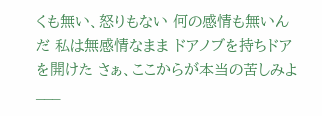くも無い、怒りもない 何の感情も無いんだ 私は無感情なまま ドアノブを持ちドアを開けた さぁ、ここからが本当の苦しみよ___